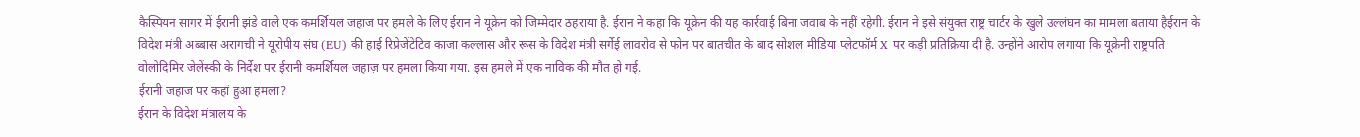कैस्पियन सागर में ईरानी झंडे वाले एक कमर्शियल जहाज पर हमले के लिए ईरान ने यूक्रेन को जिम्मेदार ठहराया है. ईरान ने कहा कि यूक्रेन की यह कार्रवाई बिना जवाब के नहीं रहेगी. ईरान ने इसे संयुक्त राष्ट्र चार्टर के खुले उल्लंघन का मामला बताया हैईरान के विदेश मंत्री अब्बास अरागची ने यूरोपीय संघ (EU) की हाई रिप्रेजेंटेटिव काजा कल्लास और रूस के विदेश मंत्री सर्गेई लावरोव से फोन पर बातचीत के बाद सोशल मीडिया प्लेटफॉर्म X पर कड़ी प्रतिक्रिया दी है. उन्होंने आरोप लगाया कि यूक्रेनी राष्ट्रपति वोलोदिमिर जेलेंस्की के निर्देश पर ईरानी कमर्शियल जहाज़ पर हमला किया गया. इस हमले में एक नाविक की मौत हो गई.
ईरानी जहाज पर कहां हुआ हमला?
ईरान के विदेश मंत्रालय के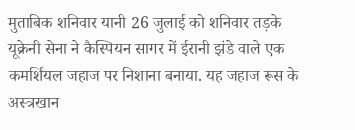मुताबिक शनिवार यानी 26 जुलाई को शनिवार तड़के यूक्रेनी सेना ने कैस्पियन सागर में ईरानी झंडे वाले एक कमर्शियल जहाज पर निशाना बनाया. यह जहाज रूस के अस्त्रखान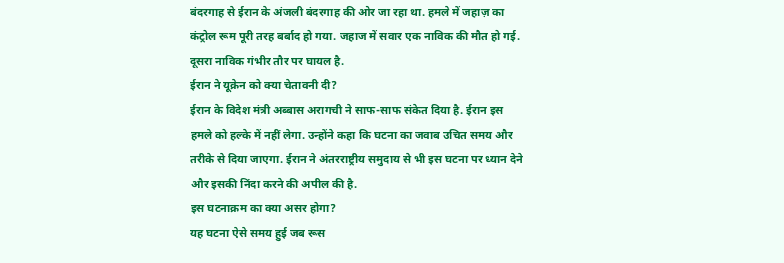बंदरगाह से ईरान के अंजली बंदरगाह की ओर जा रहा था. हमले में जहाज़ का कंट्रोल रूम पूरी तरह बर्बाद हो गया. जहाज में सवार एक नाविक की मौत हो गई. दूसरा नाविक गंभीर तौर पर घायल है.
ईरान ने यूक्रेन को क्या चेतावनी दी?
ईरान के विदेश मंत्री अब्बास अरागची ने साफ-साफ संकेत दिया है. ईरान इस हमले को हल्के में नहीं लेगा. उन्होंने कहा कि घटना का जवाब उचित समय और तरीके से दिया जाएगा. ईरान ने अंतरराष्ट्रीय समुदाय से भी इस घटना पर ध्यान देने और इसकी निंदा करने की अपील की है.
इस घटनाक्रम का क्या असर होगा?
यह घटना ऐसे समय हुई जब रूस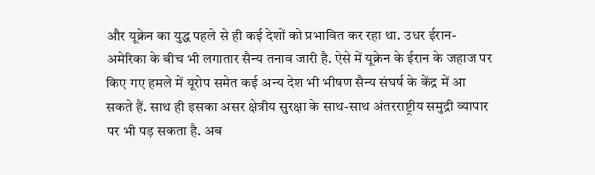और यूक्रेन का युद्ध पहले से ही कई देशों को प्रभावित कर रहा था. उधर ईरान-अमेरिका के बीच भी लगातार सैन्य तनाव जारी है. ऐसे में यूक्रेन के ईरान के जहाज पर किए गए हमले में यूरोप समेत कई अन्य देश भी भीषण सैन्य संघर्ष के केंद्र में आ सकते हैं. साथ ही इसका असर क्षेत्रीय सुरक्षा के साथ-साथ अंतरराष्ट्रीय समुद्री व्यापार पर भी पड़ सकता है. अब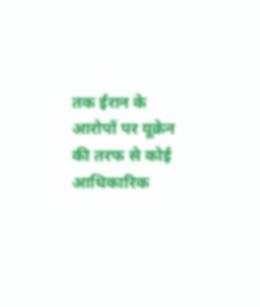तक ईरान के आरोपों पर यूक्रेन की तरफ से कोई आधिकारिक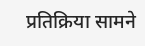प्रतिक्रिया सामने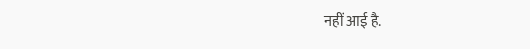नहीं आई है.